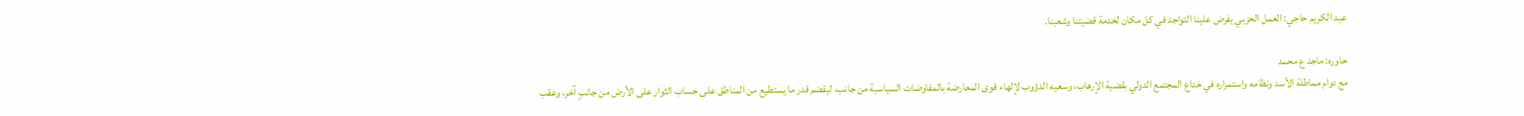عبد الكريم حاجي: العمل الحزبي يفرض علينا التواجد في كل مكان لخدمة قضيتنا وشعبنا.

حاوره: ماجد ع محمد
مع دوام مماطلة الأسد ونظامه واستمراره في خداع المجتمع الدولي بقضية الإرهاب، وسعيه الدؤوب لإلهاء قوى المعارضة بالمفاوضات السياسية من جانب، ليقضم قدر ما يستطيع من المناطق على حساب الثوار على الأرض من جانبٍ آخر، وعقب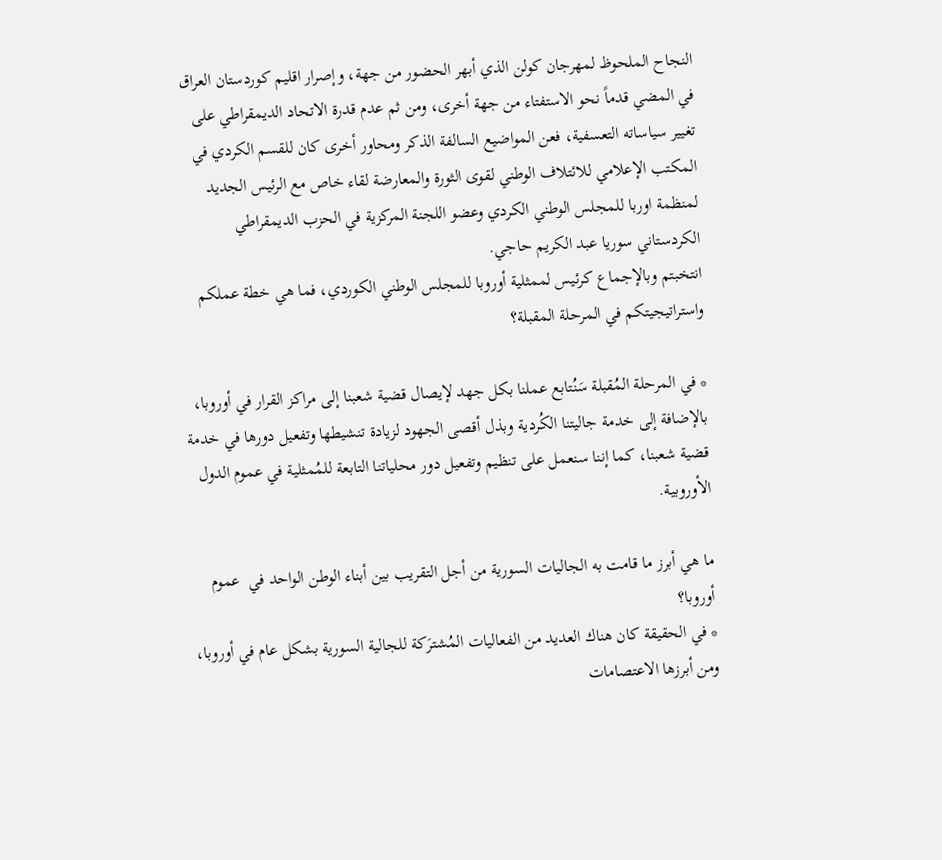النجاح الملحوظ لمهرجان كولن الذي أبهر الحضور من جهة، وإصرار اقليم كوردستان العراق في المضي قدماً نحو الاستفتاء من جهة أخرى، ومن ثم عدم قدرة الاتحاد الديمقراطي على تغيير سياساته التعسفية، فعن المواضيع السالفة الذكر ومحاور أخرى كان للقسم الكردي في المكتب الإعلامي للائتلاف الوطني لقوى الثورة والمعارضة لقاء خاص مع الرئيس الجديد لمنظمة اوربا للمجلس الوطني الكردي وعضو اللجنة المركزية في الحزب الديمقراطي الكردستاني سوريا عبد الكريم حاجي.
انتخبتم وبالإجماع كرئيس لممثلية أوروبا للمجلس الوطني الكوردي، فما هي خطة عملكم واستراتيجيتكم في المرحلة المقبلة؟

* في المرحلة المُقبلة سَنُتابع عملنا بكل جهد لإيصال قضية شعبنا إلى مراكز القرار في أوروبا، بالإضافة إلى خدمة جاليتنا الكُردية وبذل أقصى الجهود لزيادة تنشيطها وتفعيل دورها في خدمة قضية شعبنا، كما إننا سنعمل على تنظيم وتفعيل دور محلياتنا التابعة للمُمثلية في عموم الدول الأوروبية.

ما هي أبرز ما قامت به الجاليات السورية من أجل التقريب بين أبناء الوطن الواحد في  عموم أوروبا؟
* في الحقيقة كان هناك العديد من الفعاليات المُشترَكة للجالية السورية بشكل عام في أوروبا، ومن أبرزها الاعتصامات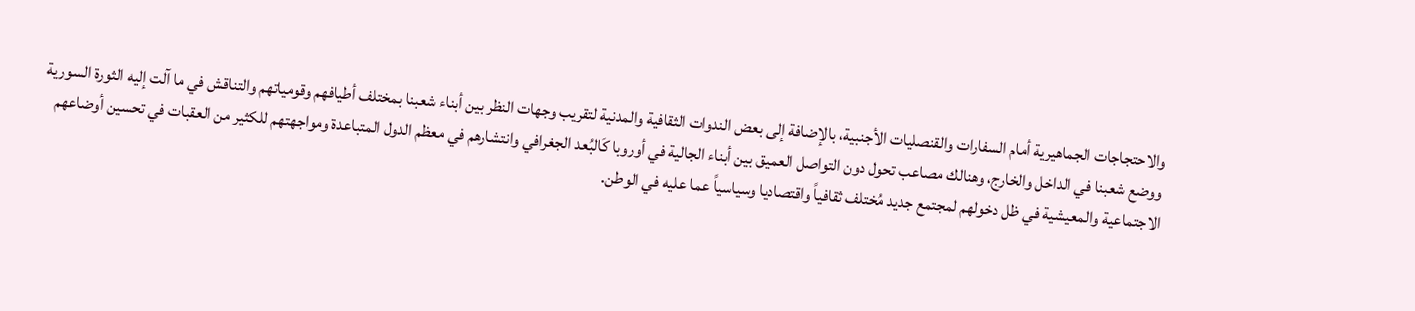والاحتجاجات الجماهيرية أمام السفارات والقنصليات الأجنبية، بالإضافة إلى بعض الندوات الثقافية والمدنية لتقريب وجهات النظر بين أبناء شعبنا بمختلف أطيافهم وقومياتهم والتناقش في ما آلت إليه الثورة السورية ووضع شعبنا في الداخل والخارج، وهنالك مصاعب تحول دون التواصل العميق بين أبناء الجالية في أوروبا كَالبُعد الجغرافي وانتشارهم في معظم الدول المتباعدة ومواجهتهم للكثير من العقبات في تحسين أوضاعهم الاجتماعية والمعيشية في ظل دخولهم لمجتمع جديد مُختلف ثقافياً واقتصاديا وسياسياً عما عليه في الوطن.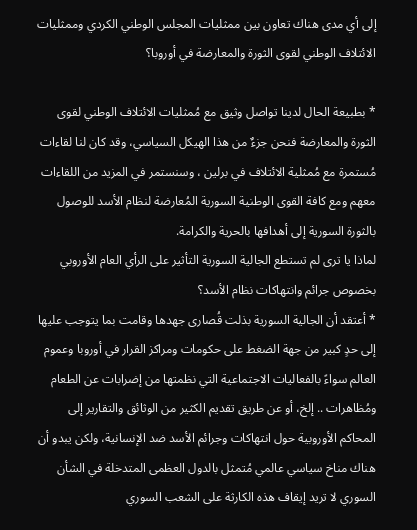إلى أي مدى هناك تعاون بين ممثليات المجلس الوطني الكردي وممثليات الائتلاف الوطني لقوى الثورة والمعارضة في أوروبا؟

* بطبيعة الحال لدينا تواصل وثيق مع مُمثليات الائتلاف الوطني لقوى الثورة والمعارضة فنحن جزءٌ من هذا الهيكل السياسي، وقد كان لنا لقاءات مُستمرة مع مُمثلية الائتلاف في برلين ، وسنستمر في المزيد من اللقاءات معهم ومع كافة القوى الوطنية السورية المُعارضة لنظام الأسد للوصول بالثورة السورية إلى أهدافها بالحرية والكرامة.
لماذا يا ترى لم تستطع الجالية السورية التأثير على الرأي العام الأوروبي بخصوص جرائم وانتهاكات نظام الأسد؟
* أعتقد أن الجالية السورية بذلت قُصارى جهدها وقامت بما يتوجب عليها إلى حدٍ كبير من جهة الضغط على حكومات ومراكز القرار في أوروبا وعموم العالم سواءً بالفعاليات الاجتماعية التي نظمتها من إضرابات عن الطعام ومُظاهرات .. إلخ، أو عن طريق تقديم الكثير من الوثائق والتقارير إلى المحاكم الأوروبية حول انتهاكات وجرائم الأسد ضد الإنسانية، ولكن يبدو أن هناك مناخ سياسي عالمي مُتمثل بالدول العظمى المتدخلة في الشأن السوري لا تريد إيقاف هذه الكارثة على الشعب السوري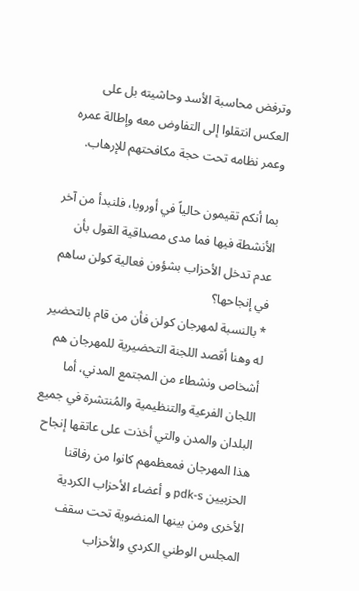وترفض محاسبة الأسد وحاشيته بل على العكس انتقلوا إلى التفاوض معه وإطالة عمره وعمر نظامه تحت حجة مكافحتهم للإرهاب.

بما أنكم تقيمون حالياً في أوروبا، فلنبدأ من آخر الأنشطة فيها فما مدى مصداقية القول بأن عدم تدخل الأحزاب بشؤون فعالية كولن ساهم في إنجاحها؟
* بالنسبة لمهرجان كولن فأن من قام بالتحضير له وهنا أقصد اللجنة التحضيرية للمهرجان هم أشخاص ونشطاء من المجتمع المدني، أما اللجان الفرعية والتنظيمية والمُنتشرة في جميع البلدان والمدن والتي أخذت على عاتقها إنجاح هذا المهرجان فمعظمهم كانوا من رفاقنا الحزبيين pdk-s و أعضاء الأحزاب الكردية الأخرى ومن بينها المنضوية تحت سقف المجلس الوطني الكردي والأحزاب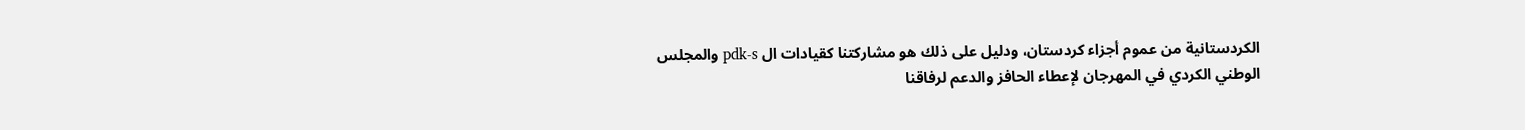الكردستانية من عموم أجزاء كردستان، ودليل على ذلك هو مشاركتنا كقيادات ال pdk-s والمجلس الوطني الكردي في المهرجان لإعطاء الحافز والدعم لرفاقنا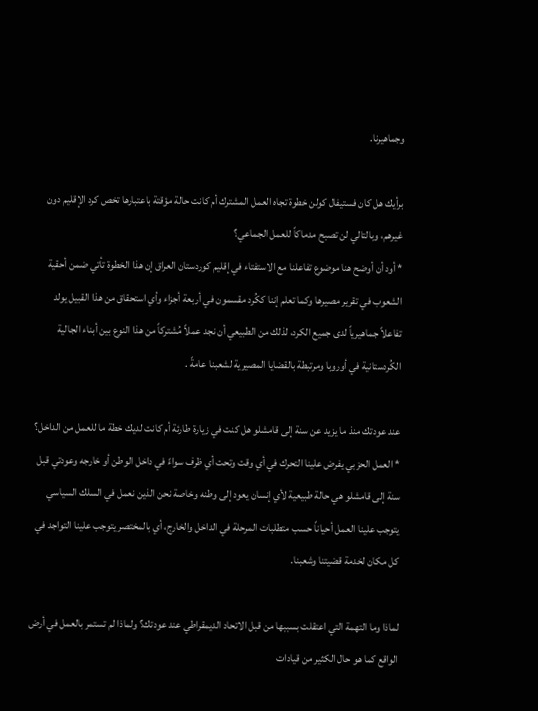وجماهيرنا.

برأيك هل كان فستيفال كولن خطوة تجاه العمل المشترك أم كانت حالة مؤقتة باعتبارها تخص كرد الإقليم دون غيرهم، وبالتالي لن تصبح مدماكاً للعمل الجماعي؟
* أود أن أوضح هنا موضوع تفاعلنا مع الاستفتاء في إقليم كوردستان العراق إن هذا الخطوة تأتي ضمن أحقية الشعوب في تقرير مصيرها وكما تعلم إننا ككُرد مقسمون في أربعة أجزاء وأي استحقاق من هذا القبيل يولد تفاعلاً جماهيرياً لدى جميع الكرد، لذلك من الطبيعي أن نجد عملاً مُشتركاً من هذا النوع بين أبناء الجالية الكُردستانية في أوروبا ومرتبطة بالقضايا المصيرية لشعبنا عامةً .

عند عودتك منذ ما يزيد عن سنة إلى قامشلو هل كنت في زيارة طارئة أم كانت لديك خطة ما للعمل من الداخل؟
* العمل الحزبي يفرض علينا التحرك في أي وقت وتحت أي ظرف سواءً في داخل الوطن أو خارجه وعودتي قبل سنة إلى قامشلو هي حالة طبيعية لأي إنسان يعود إلى وطنه وخاصة نحن الذين نعمل في السلك السياسي يتوجب علينا العمل أحياناً حسب متطلبات المرحلة في الداخل والخارج، أي بالمختصر يتوجب علينا التواجد في كل مكان لخدمة قضيتنا وشعبنا.

لماذا وما التهمة التي اعتقلت بسببها من قبل الاتحاد الديمقراطي عند عودتك؟ ولماذا لم تستمر بالعمل في أرض الواقع كما هو حال الكثير من قيادات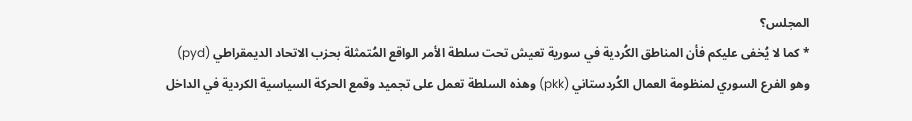المجلس؟
* كما لا يُخفى عليكم فأن المناطق الكُردية في سورية تعيش تحت سلطة الأمر الواقع المُتمثلة بحزب الاتحاد الديمقراطي (pyd) وهو الفرع السوري لمنظومة العمال الكُردستاني (pkk) وهذه السلطة تعمل على تجميد وقمع الحركة السياسية الكردية في الداخل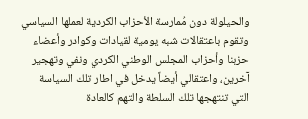والحيلولة دون مُمارسة الأحزاب الكردية لعملها السياسي وتقوم باعتقالات شبه يومية لقيادات وكوادر وأعضاء حزبنا وأحزاب المجلس الوطني الكردي ونفي وتهجير آخرين، واعتقالي أيضاً يدخل في اطار تلك السياسة التي تنتهجها تلك السلطة والتهم كالعادة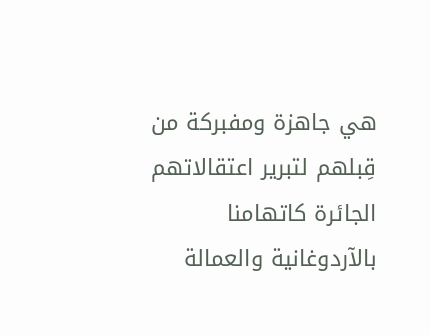هي جاهزة ومفبركة من قِبلهم لتبرير اعتقالاتهم الجائرة كاتهامنا بالآردوغانية والعمالة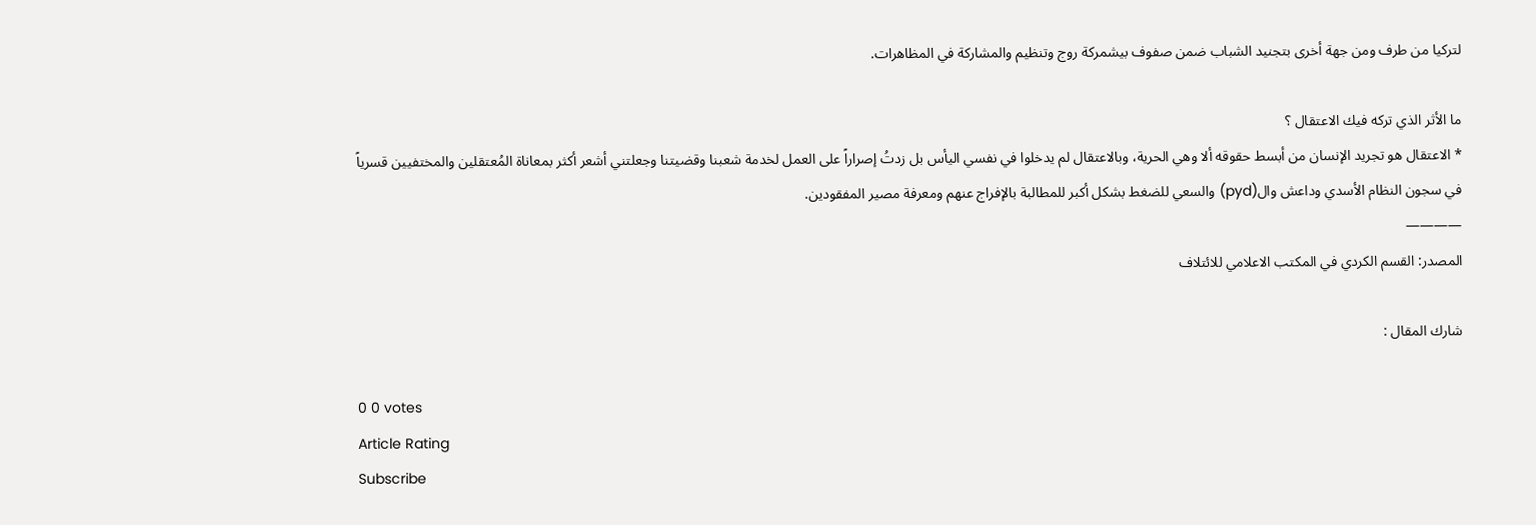لتركيا من طرف ومن جهة أخرى بتجنيد الشباب ضمن صفوف بيشمركة روج وتنظيم والمشاركة في المظاهرات.

ما الأثر الذي تركه فيك الاعتقال ؟
* الاعتقال هو تجريد الإنسان من أبسط حقوقه ألا وهي الحرية، وبالاعتقال لم يدخلوا في نفسي اليأس بل زدتُ إصراراً على العمل لخدمة شعبنا وقضيتنا وجعلتني أشعر أكثر بمعاناة المُعتقلين والمختفيين قسرياً في سجون النظام الأسدي وداعش وال(pyd) والسعي للضغط بشكل أكبر للمطالبة بالإفراج عنهم ومعرفة مصير المفقودين.
————
المصدر: القسم الكردي في المكتب الاعلامي للائتلاف

شارك المقال :

0 0 votes
Article Rating
Subscribe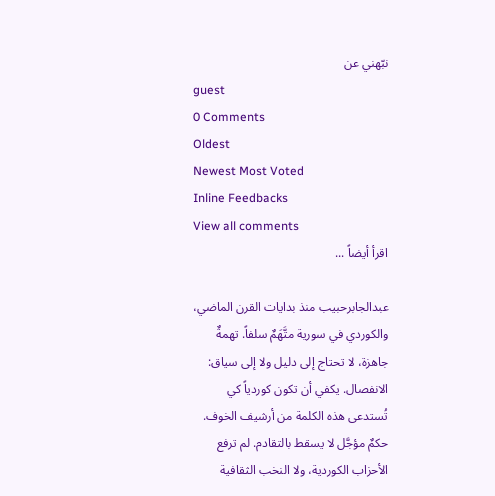نبّهني عن
guest
0 Comments
Oldest
Newest Most Voted
Inline Feedbacks
View all comments
اقرأ أيضاً ...

عبدالجابرحبيب منذ بدايات القرن الماضي، والكوردي في سورية متَّهَمٌ سلفاً. تهمةٌ جاهزة، لا تحتاج إلى دليل ولا إلى سياق: الانفصال. يكفي أن تكون كوردياً كي تُستدعى هذه الكلمة من أرشيف الخوف. حكمٌ مؤجَّل لا يسقط بالتقادم. لم ترفع الأحزاب الكوردية، ولا النخب الثقافية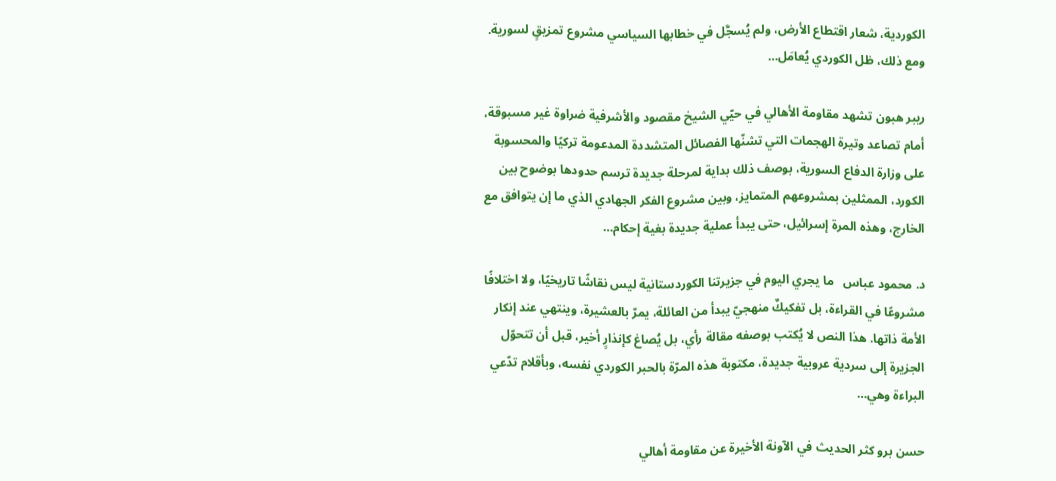الكوردية، شعار اقتطاع الأرض، ولم يُسجَّل في خطابها السياسي مشروع تمزيقٍ لسورية. ومع ذلك، ظل الكوردي يُعامَل…

ريبر هبون تشهد مقاومة الأهالي في حيّي الشيخ مقصود والأشرفية ضراوة غير مسبوقة، أمام تصاعد وتيرة الهجمات التي تشنّها الفصائل المتشددة المدعومة تركيًا والمحسوبة على وزارة الدفاع السورية، بوصف ذلك بداية لمرحلة جديدة ترسم حدودها بوضوح بين الكورد، الممثلين بمشروعهم المتمايز، وبين مشروع الفكر الجهادي الذي ما إن يتوافق مع الخارج، وهذه المرة إسرائيل، حتى يبدأ عملية جديدة بغية إحكام…

د. محمود عباس   ما يجري اليوم في جزيرتنا الكوردستانية ليس نقاشًا تاريخيًا، ولا اختلافًا مشروعًا في القراءة، بل تفكيكٌ منهجيّ يبدأ من العائلة، يمرّ بالعشيرة، وينتهي عند إنكار الأمة ذاتها. هذا النص لا يُكتب بوصفه مقالة رأي، بل يُصاغ كإنذارٍ أخير، قبل أن تتحوّل الجزيرة إلى سردية عروبية جديدة، مكتوبة هذه المرّة بالحبر الكوردي نفسه، وبأقلام تدّعي البراءة وهي…

حسن برو كثر الحديث في الآونة الأخيرة عن مقاومة أهالي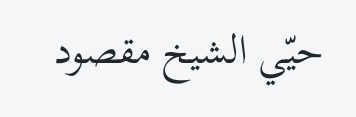حيّي الشيخ مقصود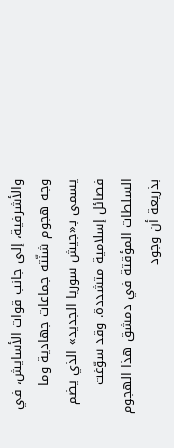والأشرفية، إلى جانب قوات الأسايش، في وجه هجوم شنّته جماعات جهادية وما يسمى بـ«جيش سوريا الجديد» الذي يضم فصائل إسلامية متشددة. وقد سوّغت السلطات المؤقتة في دمشق هذا الهجوم بذريعة أن وجود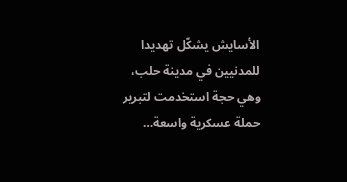الأسايش يشكّل تهديدا للمدنيين في مدينة حلب، وهي حجة استخدمت لتبرير حملة عسكرية واسعة…